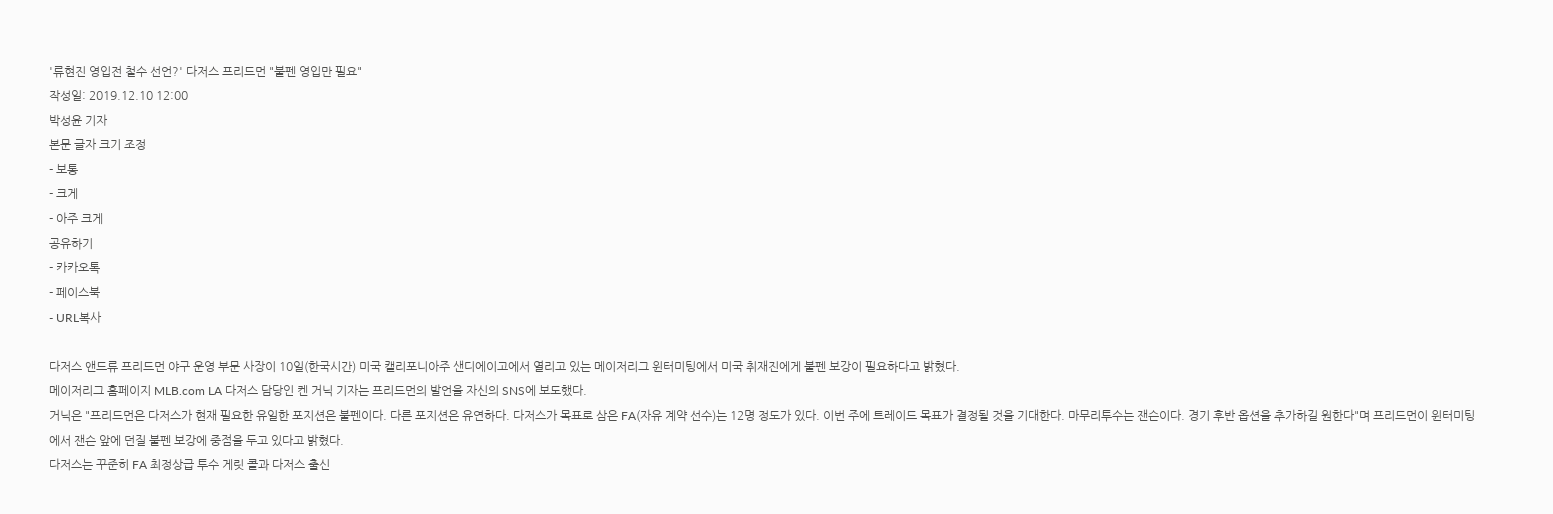'류현진 영입전 철수 선언?' 다저스 프리드먼 "불펜 영입만 필요"
작성일: 2019.12.10 12:00
박성윤 기자
본문 글자 크기 조정
- 보통
- 크게
- 아주 크게
공유하기
- 카카오톡
- 페이스북
- URL복사

다저스 앤드류 프리드먼 야구 운영 부문 사장이 10일(한국시간) 미국 캘리포니아주 샌디에이고에서 열리고 있는 메이저리그 윈터미팅에서 미국 취재진에게 불펜 보강이 필요하다고 밝혔다.
메이저리그 홈페이지 MLB.com LA 다저스 담당인 켄 거닉 기자는 프리드먼의 발언을 자신의 SNS에 보도했다.
거닉은 "프리드먼은 다저스가 현재 필요한 유일한 포지션은 불펜이다. 다른 포지션은 유연하다. 다저스가 목표로 삼은 FA(자유 계약 선수)는 12명 정도가 있다. 이번 주에 트레이드 목표가 결정될 것을 기대한다. 마무리투수는 잰슨이다. 경기 후반 옵션을 추가하길 원한다"며 프리드먼이 윈터미팅에서 잰슨 앞에 던질 불펜 보강에 중점을 두고 있다고 밝혔다.
다저스는 꾸준히 FA 최정상급 투수 게릿 콜과 다저스 출신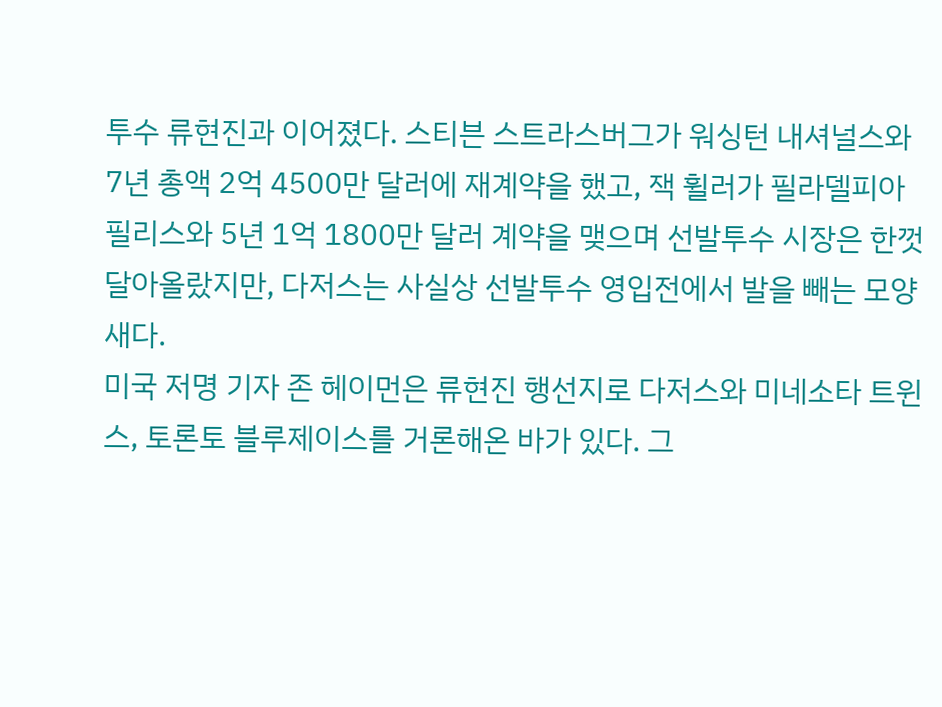투수 류현진과 이어졌다. 스티븐 스트라스버그가 워싱턴 내셔널스와 7년 총액 2억 4500만 달러에 재계약을 했고, 잭 휠러가 필라델피아 필리스와 5년 1억 1800만 달러 계약을 맺으며 선발투수 시장은 한껏 달아올랐지만, 다저스는 사실상 선발투수 영입전에서 발을 빼는 모양새다.
미국 저명 기자 존 헤이먼은 류현진 행선지로 다저스와 미네소타 트윈스, 토론토 블루제이스를 거론해온 바가 있다. 그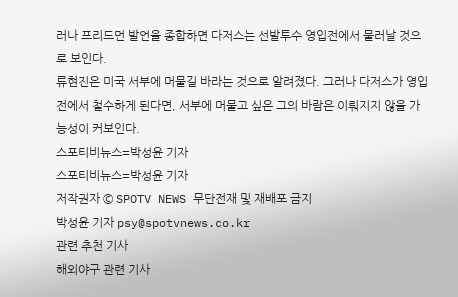러나 프리드먼 발언을 종합하면 다저스는 선발투수 영입전에서 물러날 것으로 보인다.
류현진은 미국 서부에 머물길 바라는 것으로 알려졌다. 그러나 다저스가 영입전에서 철수하게 된다면, 서부에 머물고 싶은 그의 바람은 이뤄지지 않을 가능성이 커보인다.
스포티비뉴스=박성윤 기자
스포티비뉴스=박성윤 기자
저작권자 © SPOTV NEWS 무단전재 및 재배포 금지
박성윤 기자 psy@spotvnews.co.kr
관련 추천 기사
해외야구 관련 기사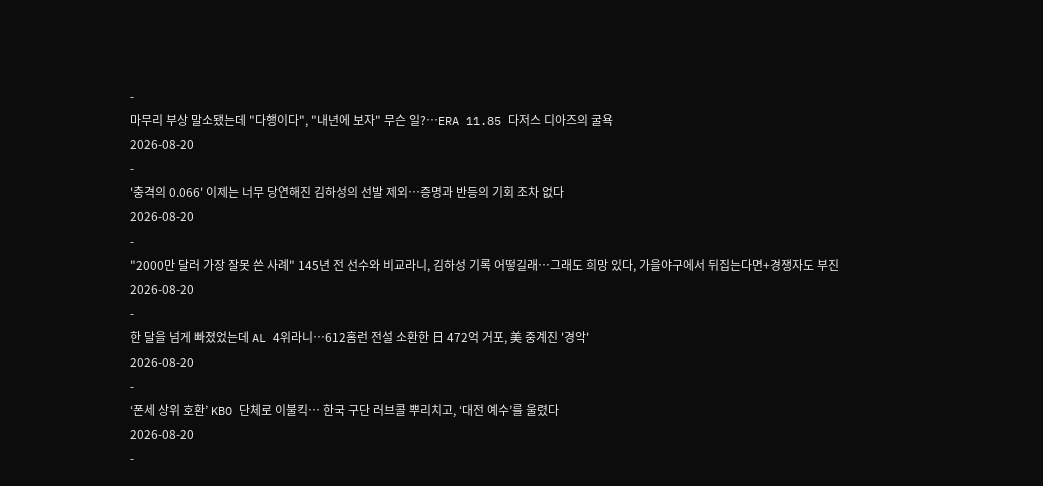-
마무리 부상 말소됐는데 "다행이다", "내년에 보자" 무슨 일?…ERA 11.85 다저스 디아즈의 굴욕
2026-08-20
-
'충격의 0.066' 이제는 너무 당연해진 김하성의 선발 제외…증명과 반등의 기회 조차 없다
2026-08-20
-
"2000만 달러 가장 잘못 쓴 사례" 145년 전 선수와 비교라니, 김하성 기록 어떻길래…그래도 희망 있다, 가을야구에서 뒤집는다면+경쟁자도 부진
2026-08-20
-
한 달을 넘게 빠졌었는데 AL 4위라니…612홈런 전설 소환한 日 472억 거포, 美 중계진 '경악'
2026-08-20
-
‘폰세 상위 호환’ KBO 단체로 이불킥… 한국 구단 러브콜 뿌리치고, ‘대전 예수’를 울렸다
2026-08-20
-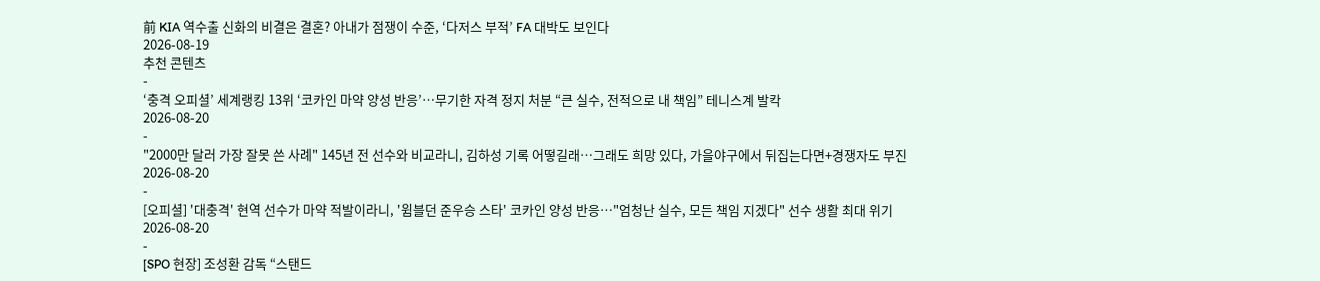前 KIA 역수출 신화의 비결은 결혼? 아내가 점쟁이 수준, ‘다저스 부적’ FA 대박도 보인다
2026-08-19
추천 콘텐츠
-
‘충격 오피셜’ 세계랭킹 13위 ‘코카인 마약 양성 반응’…무기한 자격 정지 처분 “큰 실수, 전적으로 내 책임” 테니스계 발칵
2026-08-20
-
"2000만 달러 가장 잘못 쓴 사례" 145년 전 선수와 비교라니, 김하성 기록 어떻길래…그래도 희망 있다, 가을야구에서 뒤집는다면+경쟁자도 부진
2026-08-20
-
[오피셜] '대충격' 현역 선수가 마약 적발이라니, '윔블던 준우승 스타' 코카인 양성 반응…"엄청난 실수, 모든 책임 지겠다" 선수 생활 최대 위기
2026-08-20
-
[SPO 현장] 조성환 감독 “스탠드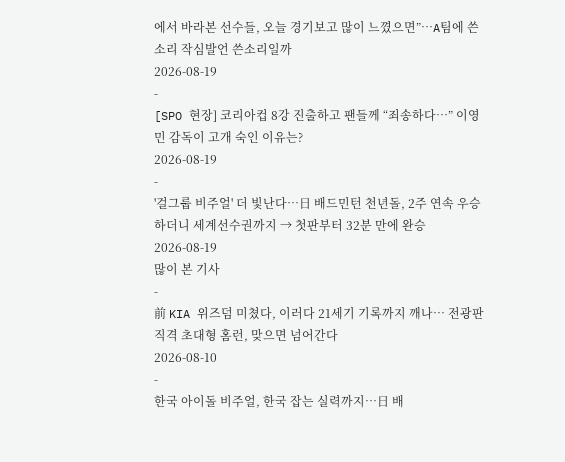에서 바라본 선수들, 오늘 경기보고 많이 느꼈으면”…A팀에 쓴소리 작심발언 쓴소리일까
2026-08-19
-
[SPO 현장] 코리아컵 8강 진출하고 팬들께 “죄송하다…” 이영민 감독이 고개 숙인 이유는?
2026-08-19
-
'걸그룹 비주얼' 더 빛난다…日 배드민턴 천년돌, 2주 연속 우승하더니 세계선수권까지 → 첫판부터 32분 만에 완승
2026-08-19
많이 본 기사
-
前 KIA 위즈덤 미쳤다, 이러다 21세기 기록까지 깨나… 전광판 직격 초대형 홈런, 맞으면 넘어간다
2026-08-10
-
한국 아이돌 비주얼, 한국 잡는 실력까지…日 배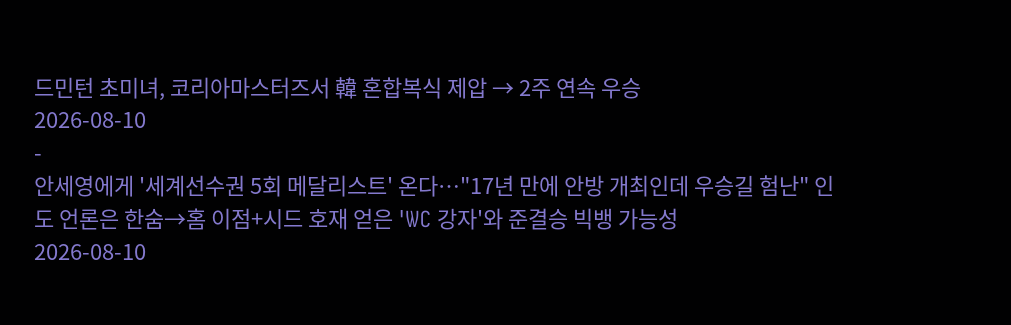드민턴 초미녀, 코리아마스터즈서 韓 혼합복식 제압 → 2주 연속 우승
2026-08-10
-
안세영에게 '세계선수권 5회 메달리스트' 온다…"17년 만에 안방 개최인데 우승길 험난" 인도 언론은 한숨→홈 이점+시드 호재 얻은 'WC 강자'와 준결승 빅뱅 가능성
2026-08-10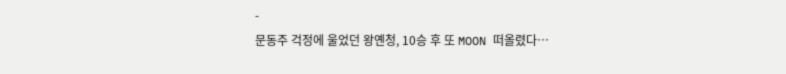-
문동주 걱정에 울었던 왕옌청, 10승 후 또 MOON 떠올렸다…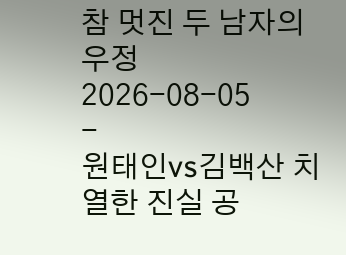참 멋진 두 남자의 우정
2026-08-05
-
원태인vs김백산 치열한 진실 공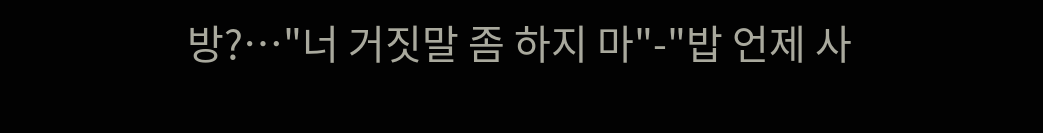방?…"너 거짓말 좀 하지 마"-"밥 언제 사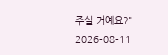주실 거예요?"
2026-08-11